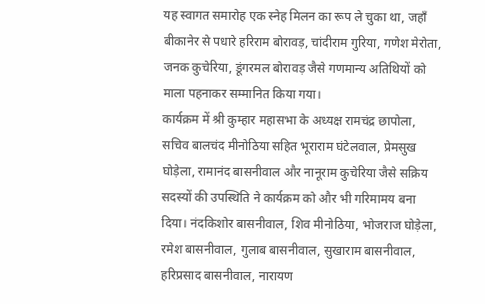यह स्वागत समारोह एक स्नेह मिलन का रूप ले चुका था, जहाँ बीकानेर से पधारे हरिराम बोरावड़, चांदीराम गुरिया, गणेश मेरोता, जनक कुचेरिया, डूंगरमल बोरावड़ जैसे गणमान्य अतिथियों को माला पहनाकर सम्मानित किया गया।
कार्यक्रम में श्री कुम्हार महासभा के अध्यक्ष रामचंद्र छापोला, सचिव बालचंद मीनोठिया सहित भूराराम घंटेलवाल, प्रेमसुख घोड़ेला, रामानंद बासनीवाल और नानूराम कुचेरिया जैसे सक्रिय सदस्यों की उपस्थिति ने कार्यक्रम को और भी गरिमामय बना दिया। नंदकिशोर बासनीवाल, शिव मीनोठिया, भोजराज घोड़ेला, रमेश बासनीवाल, गुलाब बासनीवाल, सुखाराम बासनीवाल, हरिप्रसाद बासनीवाल, नारायण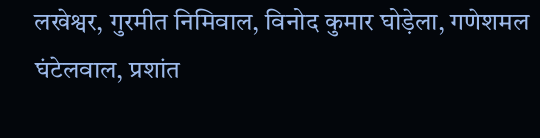लखेश्वर, गुरमीत निमिवाल, विनोद कुमार घोड़ेला, गणेशमल घंटेलवाल, प्रशांत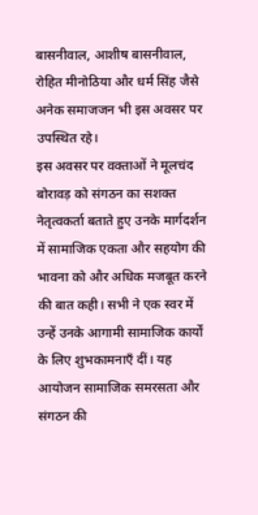बासनीवाल, आशीष बासनीवाल, रोहित मीनोठिया और धर्म सिंह जैसे अनेक समाजजन भी इस अवसर पर उपस्थित रहे।
इस अवसर पर वक्ताओं ने मूलचंद बोरावड़ को संगठन का सशक्त नेतृत्वकर्ता बताते हुए उनके मार्गदर्शन में सामाजिक एकता और सहयोग की भावना को और अधिक मजबूत करने की बात कही। सभी ने एक स्वर में उन्हें उनके आगामी सामाजिक कार्यों के लिए शुभकामनाएँ दीं। यह आयोजन सामाजिक समरसता और संगठन की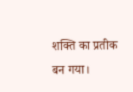शक्ति का प्रतीक बन गया।